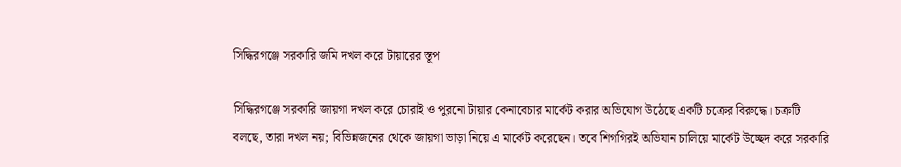সিদ্ধিরগঞ্জে সরকারি জমি দখল করে টায়ারের স্তূপ

সিদ্ধিরগঞ্জে সরকারি জায়গা দখল করে চোরাই ও পুরনো টায়ার কেনাবেচার মার্কেট করার অভিযোগ উঠেছে একটি চক্রের বিরুদ্ধে। চক্রটি বলছে, তারা দখল নয়; বিভিন্নজনের থেকে জায়গা ভাড়া নিয়ে এ মার্কেট করেছেন। তবে শিগগিরই অভিযান চালিয়ে মার্কেট উচ্ছেদ করে সরকারি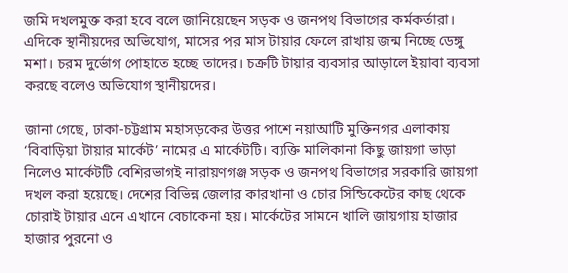জমি দখলমুক্ত করা হবে বলে জানিয়েছেন সড়ক ও জনপথ বিভাগের কর্মকর্তারা। এদিকে স্থানীয়দের অভিযোগ, মাসের পর মাস টায়ার ফেলে রাখায় জন্ম নিচ্ছে ডেঙ্গু মশা। চরম দুর্ভোগ পোহাতে হচ্ছে তাদের। চক্রটি টায়ার ব্যবসার আড়ালে ইয়াবা ব্যবসা করছে বলেও অভিযোগ স্থানীয়দের।

জানা গেছে, ঢাকা-চট্টগ্রাম মহাসড়কের উত্তর পাশে নয়াআটি মুক্তিনগর এলাকায় ‘বিবাড়িয়া টায়ার মার্কেট’ নামের এ মার্কেটটি। ব্যক্তি মালিকানা কিছু জায়গা ভাড়া নিলেও মার্কেটটি বেশিরভাগই নারায়ণগঞ্জ সড়ক ও জনপথ বিভাগের সরকারি জায়গা দখল করা হয়েছে। দেশের বিভিন্ন জেলার কারখানা ও চোর সিন্ডিকেটের কাছ থেকে চোরাই টায়ার এনে এখানে বেচাকেনা হয়। মার্কেটের সামনে খালি জায়গায় হাজার হাজার পুরনো ও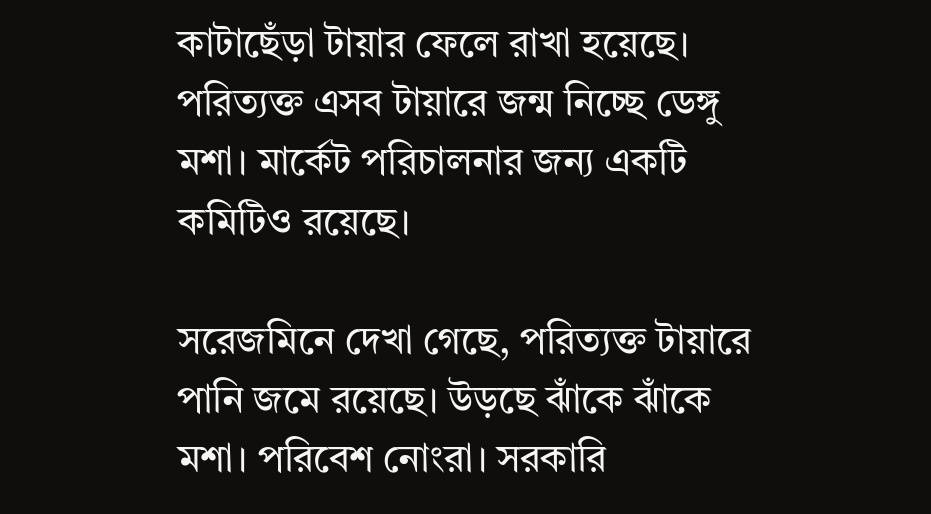কাটাছেঁড়া টায়ার ফেলে রাখা হয়েছে। পরিত্যক্ত এসব টায়ারে জন্ম নিচ্ছে ডেঙ্গু মশা। মার্কেট পরিচালনার জন্য একটি কমিটিও রয়েছে।

সরেজমিনে দেখা গেছে, পরিত্যক্ত টায়ারে পানি জমে রয়েছে। উড়ছে ঝাঁকে ঝাঁকে মশা। পরিবেশ নোংরা। সরকারি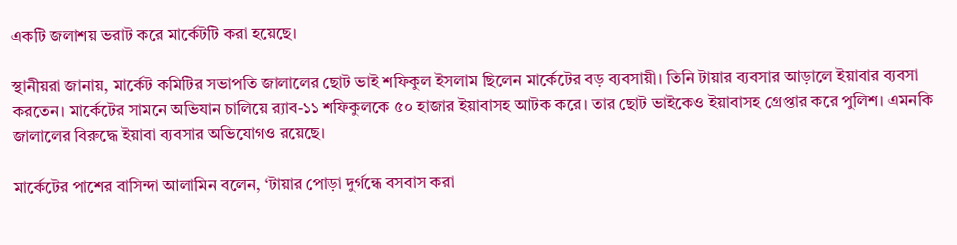একটি জলাশয় ভরাট করে মার্কেটটি করা হয়েছে।

স্থানীয়রা জানায়, মার্কেট কমিটির সভাপতি জালালের ছোট ভাই শফিকুল ইসলাম ছিলেন মার্কেটের বড় ব্যবসায়ী। তিনি টায়ার ব্যবসার আড়ালে ইয়াবার ব্যবসা করতেন। মার্কেটের সামনে অভিযান চালিয়ে র‌্যাব-১১ শফিকুলকে ৫০ হাজার ইয়াবাসহ আটক করে। তার ছোট ভাইকেও ইয়াবাসহ গ্রেপ্তার করে পুলিশ। এমনকি জালালের বিরুদ্ধে ইয়াবা ব্যবসার অভিযোগও রয়েছে।

মার্কেটের পাশের বাসিন্দা আলামিন বলেন, ‘টায়ার পোড়া দুর্গন্ধে বসবাস করা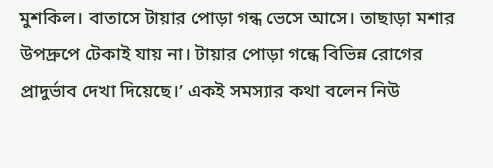মুশকিল। বাতাসে টায়ার পোড়া গন্ধ ভেসে আসে। তাছাড়া মশার উপদ্রুপে টেকাই যায় না। টায়ার পোড়া গন্ধে বিভিন্ন রোগের প্রাদুর্ভাব দেখা দিয়েছে।’ একই সমস্যার কথা বলেন নিউ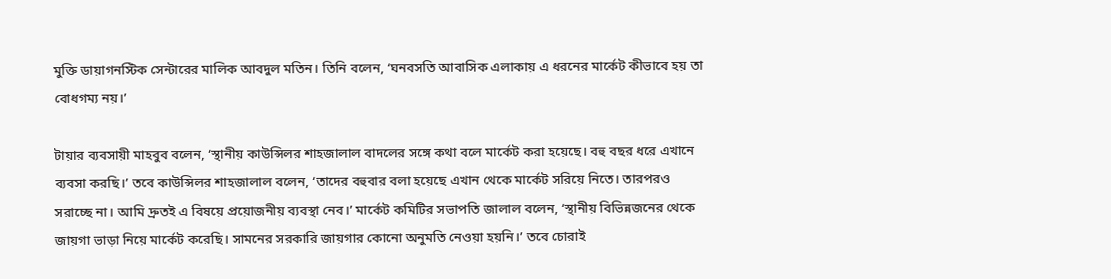মুক্তি ডায়াগনস্টিক সেন্টারের মালিক আবদুল মতিন। তিনি বলেন, ‘ঘনবসতি আবাসিক এলাকায় এ ধরনের মার্কেট কীভাবে হয় তা বোধগম্য নয়।’

টায়ার ব্যবসায়ী মাহবুব বলেন, ‘স্থানীয় কাউন্সিলর শাহজালাল বাদলের সঙ্গে কথা বলে মার্কেট করা হয়েছে। বহু বছর ধরে এখানে ব্যবসা করছি।’ তবে কাউন্সিলর শাহজালাল বলেন, ‘তাদের বহুবার বলা হয়েছে এখান থেকে মার্কেট সরিয়ে নিতে। তারপরও সরাচ্ছে না। আমি দ্রুতই এ বিষয়ে প্রয়োজনীয় ব্যবস্থা নেব।’ মার্কেট কমিটির সভাপতি জালাল বলেন, ‘স্থানীয় বিভিন্নজনের থেকে জায়গা ভাড়া নিয়ে মার্কেট করেছি। সামনের সরকারি জায়গার কোনো অনুমতি নেওয়া হয়নি।’ তবে চোরাই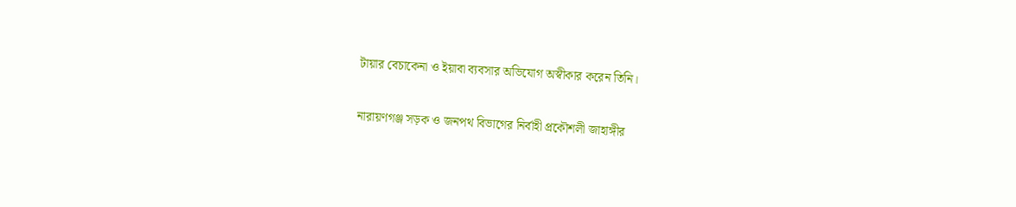টায়ার বেচাকেনা ও ইয়াবা ব্যবসার অভিযোগ অস্বীকার করেন তিনি।

নারায়ণগঞ্জ সড়ক ও জনপথ বিভাগের নির্বাহী প্রকৌশলী জাহাঙ্গীর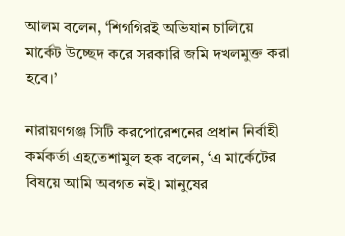আলম বলেন, ‘শিগগিরই অভিযান চালিয়ে মার্কেট উচ্ছেদ করে সরকারি জমি দখলমুক্ত করা হবে।’

নারায়ণগঞ্জ সিটি করপোরেশনের প্রধান নির্বাহী কর্মকর্তা এহতেশামুল হক বলেন, ‘এ মার্কেটের বিষয়ে আমি অবগত নই। মানুষের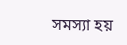সমস্যা হয়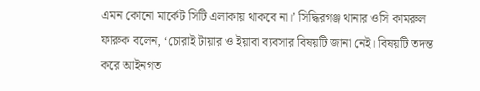এমন কোনো মার্কেট সিটি এলাকায় থাকবে না।’ সিদ্ধিরগঞ্জ থানার ওসি কামরুল ফারুক বলেন, ‘চোরাই টায়ার ও ইয়াবা ব্যবসার বিষয়টি জানা নেই। বিষয়টি তদন্ত করে আইনগত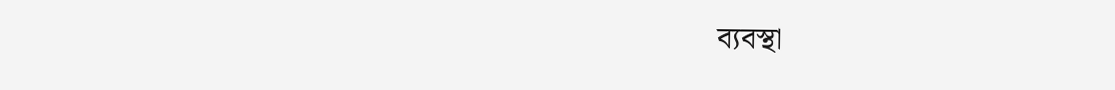ব্যবস্থা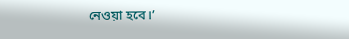নেওয়া হবে।’